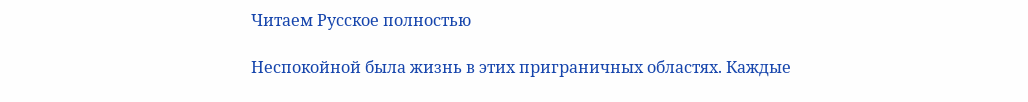Читаем Русское полностью

Неспокойной была жизнь в этих приграничных областях. Каждые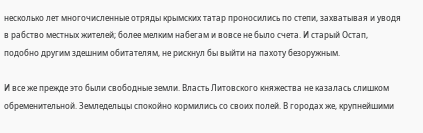несколько лет многочисленные отряды крымских татар проносились по степи, захватывая и уводя в рабство местных жителей; более мелким набегам и вовсе не было счета. И старый Остап, подобно другим здешним обитателям, не рискнул бы выйти на пахоту безоружным.

И все же прежде это были свободные земли. Власть Литовского княжества не казалась слишком обременительной. Земледельцы спокойно кормились со своих полей. В городах же, крупнейшими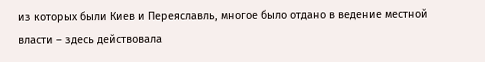из которых были Киев и Переяславль, многое было отдано в ведение местной власти – здесь действовала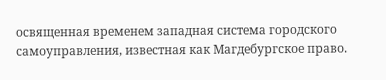освященная временем западная система городского самоуправления, известная как Магдебургское право.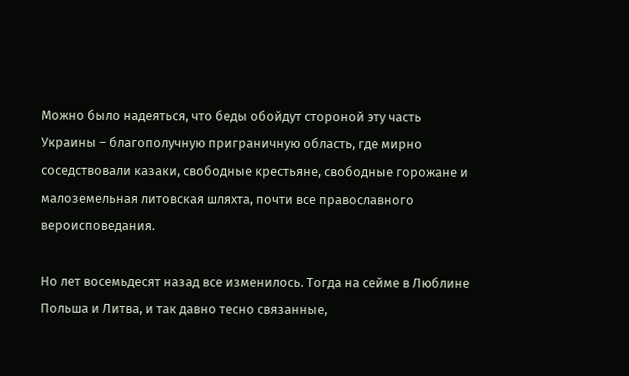Можно было надеяться, что беды обойдут стороной эту часть Украины – благополучную приграничную область, где мирно соседствовали казаки, свободные крестьяне, свободные горожане и малоземельная литовская шляхта, почти все православного вероисповедания.

Но лет восемьдесят назад все изменилось. Тогда на сейме в Люблине Польша и Литва, и так давно тесно связанные,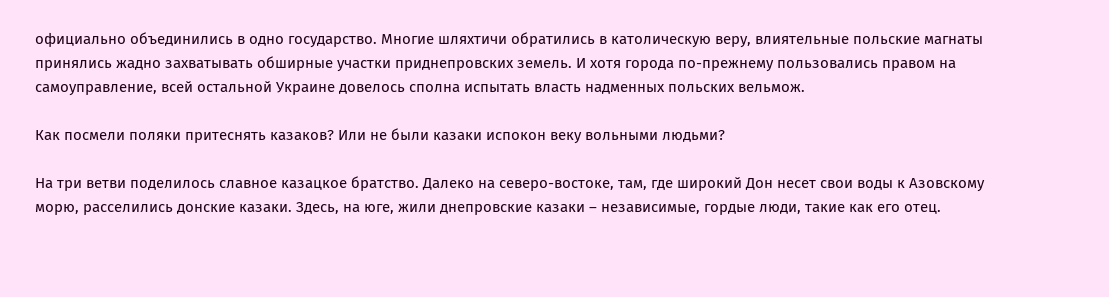официально объединились в одно государство. Многие шляхтичи обратились в католическую веру, влиятельные польские магнаты принялись жадно захватывать обширные участки приднепровских земель. И хотя города по-прежнему пользовались правом на самоуправление, всей остальной Украине довелось сполна испытать власть надменных польских вельмож.

Как посмели поляки притеснять казаков? Или не были казаки испокон веку вольными людьми?

На три ветви поделилось славное казацкое братство. Далеко на северо-востоке, там, где широкий Дон несет свои воды к Азовскому морю, расселились донские казаки. Здесь, на юге, жили днепровские казаки – независимые, гордые люди, такие как его отец.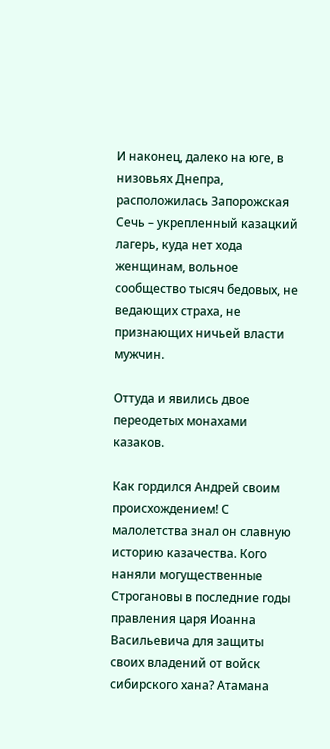И наконец, далеко на юге, в низовьях Днепра, расположилась Запорожская Сечь – укрепленный казацкий лагерь, куда нет хода женщинам, вольное сообщество тысяч бедовых, не ведающих страха, не признающих ничьей власти мужчин.

Оттуда и явились двое переодетых монахами казаков.

Как гордился Андрей своим происхождением! С малолетства знал он славную историю казачества. Кого наняли могущественные Строгановы в последние годы правления царя Иоанна Васильевича для защиты своих владений от войск сибирского хана? Атамана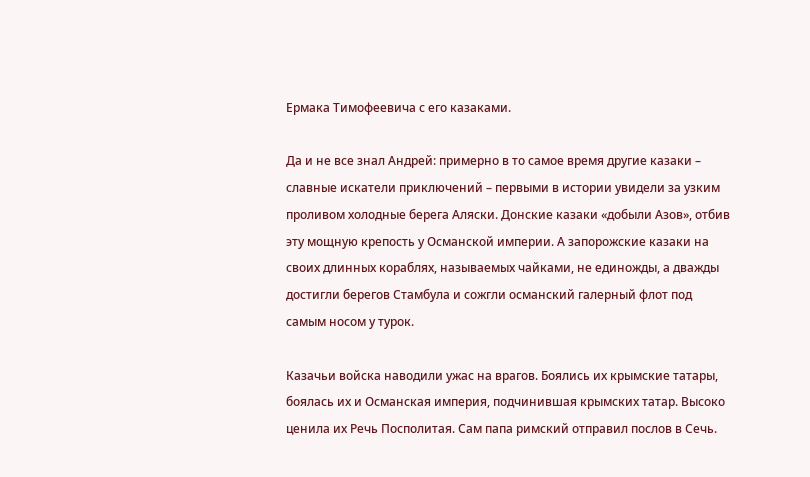Ермака Тимофеевича с его казаками.

Да и не все знал Андрей: примерно в то самое время другие казаки – славные искатели приключений – первыми в истории увидели за узким проливом холодные берега Аляски. Донские казаки «добыли Азов», отбив эту мощную крепость у Османской империи. А запорожские казаки на своих длинных кораблях, называемых чайками, не единожды, а дважды достигли берегов Стамбула и сожгли османский галерный флот под самым носом у турок.

Казачьи войска наводили ужас на врагов. Боялись их крымские татары, боялась их и Османская империя, подчинившая крымских татар. Высоко ценила их Речь Посполитая. Сам папа римский отправил послов в Сечь.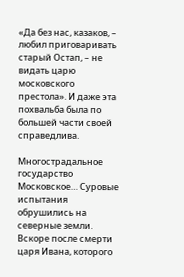«Да без нас, казаков, – любил приговаривать старый Остап, – не видать царю московского престола». И даже эта похвальба была по большей части своей справедлива.

Многострадальное государство Московское… Суровые испытания обрушились на северные земли. Вскоре после смерти царя Ивана, которого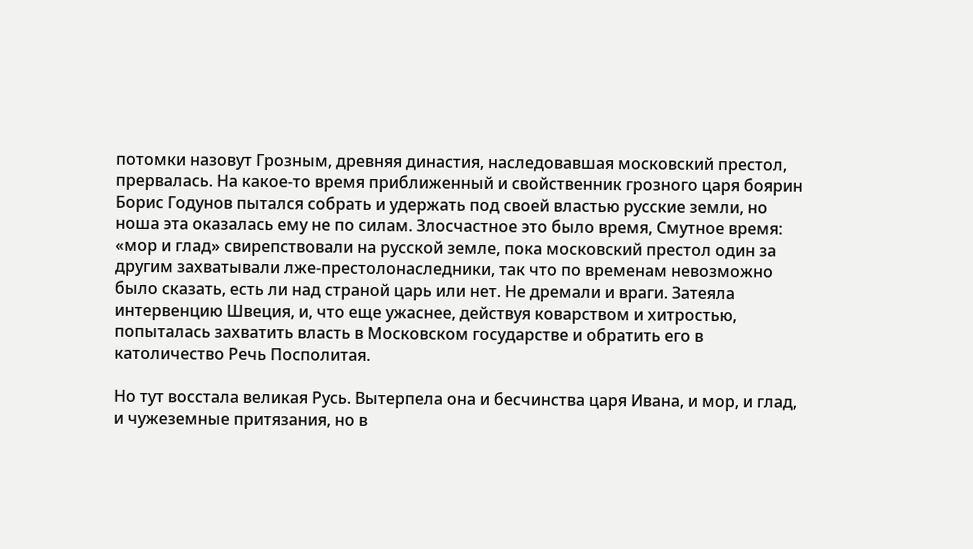потомки назовут Грозным, древняя династия, наследовавшая московский престол, прервалась. На какое-то время приближенный и свойственник грозного царя боярин Борис Годунов пытался собрать и удержать под своей властью русские земли, но ноша эта оказалась ему не по силам. Злосчастное это было время, Смутное время: «мор и глад» свирепствовали на русской земле, пока московский престол один за другим захватывали лже-престолонаследники, так что по временам невозможно было сказать, есть ли над страной царь или нет. Не дремали и враги. Затеяла интервенцию Швеция, и, что еще ужаснее, действуя коварством и хитростью, попыталась захватить власть в Московском государстве и обратить его в католичество Речь Посполитая.

Но тут восстала великая Русь. Вытерпела она и бесчинства царя Ивана, и мор, и глад, и чужеземные притязания, но в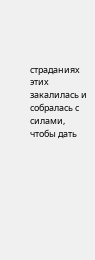страданиях этих закалилась и собралась с силами, чтобы дать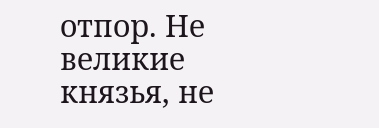отпор. Не великие князья, не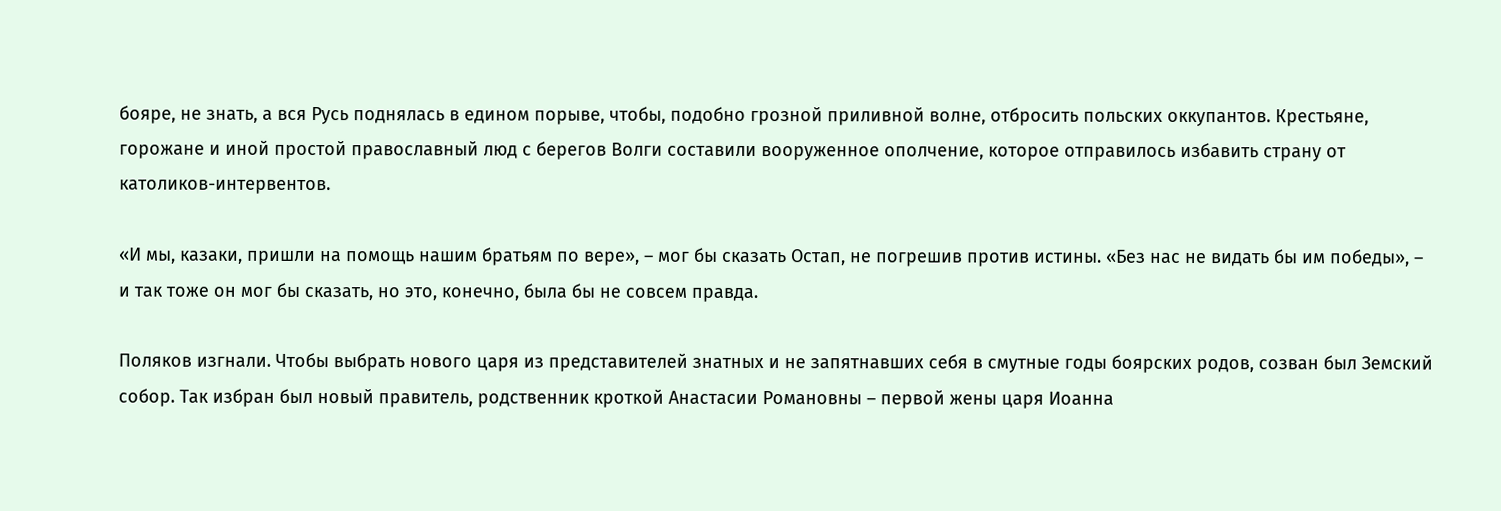бояре, не знать, а вся Русь поднялась в едином порыве, чтобы, подобно грозной приливной волне, отбросить польских оккупантов. Крестьяне, горожане и иной простой православный люд с берегов Волги составили вооруженное ополчение, которое отправилось избавить страну от католиков-интервентов.

«И мы, казаки, пришли на помощь нашим братьям по вере», – мог бы сказать Остап, не погрешив против истины. «Без нас не видать бы им победы», – и так тоже он мог бы сказать, но это, конечно, была бы не совсем правда.

Поляков изгнали. Чтобы выбрать нового царя из представителей знатных и не запятнавших себя в смутные годы боярских родов, созван был Земский собор. Так избран был новый правитель, родственник кроткой Анастасии Романовны – первой жены царя Иоанна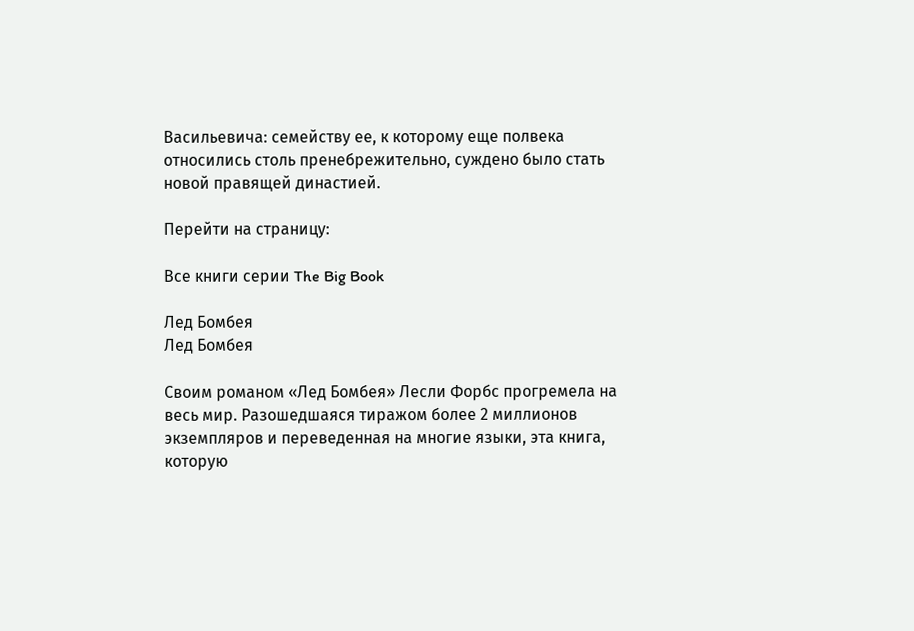Васильевича: семейству ее, к которому еще полвека относились столь пренебрежительно, суждено было стать новой правящей династией.

Перейти на страницу:

Все книги серии The Big Book

Лед Бомбея
Лед Бомбея

Своим романом «Лед Бомбея» Лесли Форбс прогремела на весь мир. Разошедшаяся тиражом более 2 миллионов экземпляров и переведенная на многие языки, эта книга, которую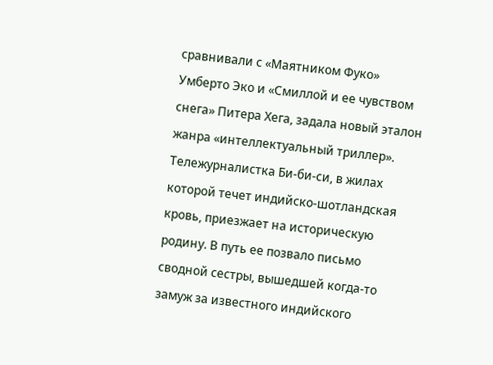сравнивали с «Маятником Фуко» Умберто Эко и «Смиллой и ее чувством снега» Питера Хега, задала новый эталон жанра «интеллектуальный триллер». Тележурналистка Би-би-си, в жилах которой течет индийско-шотландская кровь, приезжает на историческую родину. В путь ее позвало письмо сводной сестры, вышедшей когда-то замуж за известного индийского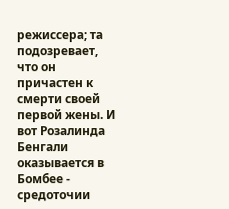режиссера; та подозревает, что он причастен к смерти своей первой жены. И вот Розалинда Бенгали оказывается в Бомбее - средоточии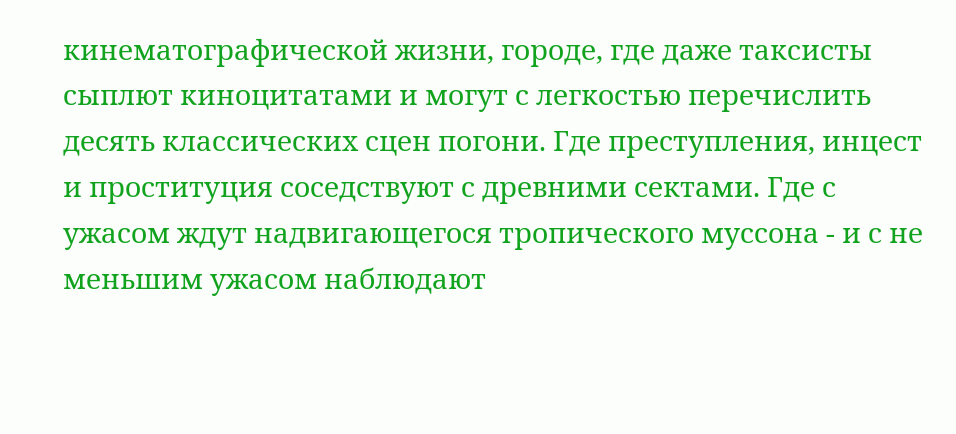кинематографической жизни, городе, где даже таксисты сыплют киноцитатами и могут с легкостью перечислить десять классических сцен погони. Где преступления, инцест и проституция соседствуют с древними сектами. Где с ужасом ждут надвигающегося тропического муссона - и с не меньшим ужасом наблюдают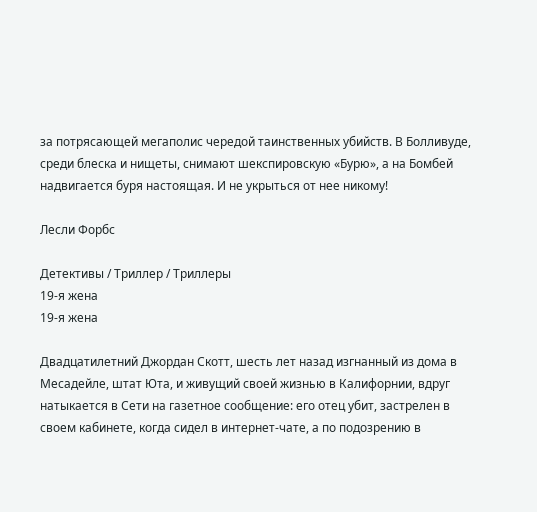за потрясающей мегаполис чередой таинственных убийств. В Болливуде, среди блеска и нищеты, снимают шекспировскую «Бурю», а на Бомбей надвигается буря настоящая. И не укрыться от нее никому!

Лесли Форбс

Детективы / Триллер / Триллеры
19-я жена
19-я жена

Двадцатилетний Джордан Скотт, шесть лет назад изгнанный из дома в Месадейле, штат Юта, и живущий своей жизнью в Калифорнии, вдруг натыкается в Сети на газетное сообщение: его отец убит, застрелен в своем кабинете, когда сидел в интернет-чате, а по подозрению в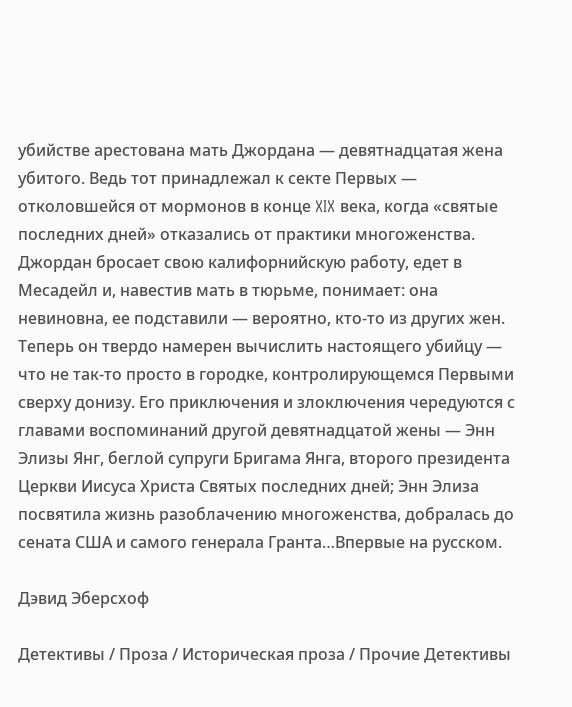убийстве арестована мать Джордана — девятнадцатая жена убитого. Ведь тот принадлежал к секте Первых — отколовшейся от мормонов в конце XIX века, когда «святые последних дней» отказались от практики многоженства. Джордан бросает свою калифорнийскую работу, едет в Месадейл и, навестив мать в тюрьме, понимает: она невиновна, ее подставили — вероятно, кто-то из других жен. Теперь он твердо намерен вычислить настоящего убийцу — что не так-то просто в городке, контролирующемся Первыми сверху донизу. Его приключения и злоключения чередуются с главами воспоминаний другой девятнадцатой жены — Энн Элизы Янг, беглой супруги Бригама Янга, второго президента Церкви Иисуса Христа Святых последних дней; Энн Элиза посвятила жизнь разоблачению многоженства, добралась до сената США и самого генерала Гранта…Впервые на русском.

Дэвид Эберсхоф

Детективы / Проза / Историческая проза / Прочие Детективы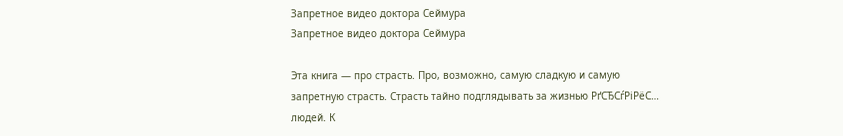Запретное видео доктора Сеймура
Запретное видео доктора Сеймура

Эта книга — про страсть. Про, возможно, самую сладкую и самую запретную страсть. Страсть тайно подглядывать за жизнью РґСЂСѓРіРёС… людей. К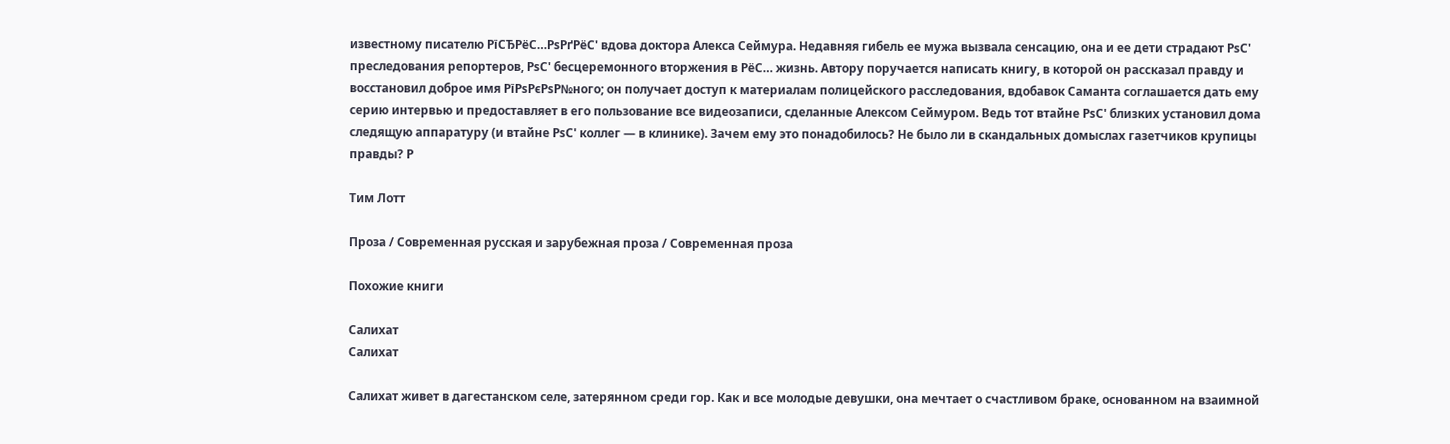известному писателю РїСЂРёС…РѕРґРёС' вдова доктора Алекса Сеймура. Недавняя гибель ее мужа вызвала сенсацию, она и ее дети страдают РѕС' преследования репортеров, РѕС' бесцеремонного вторжения в РёС… жизнь. Автору поручается написать книгу, в которой он рассказал правду и восстановил доброе имя РїРѕРєРѕР№ного; он получает доступ к материалам полицейского расследования, вдобавок Саманта соглашается дать ему серию интервью и предоставляет в его пользование все видеозаписи, сделанные Алексом Сеймуром. Ведь тот втайне РѕС' близких установил дома следящую аппаратуру (и втайне РѕС' коллег — в клинике). Зачем ему это понадобилось? Не было ли в скандальных домыслах газетчиков крупицы правды? Р

Тим Лотт

Проза / Современная русская и зарубежная проза / Современная проза

Похожие книги

Салихат
Салихат

Салихат живет в дагестанском селе, затерянном среди гор. Как и все молодые девушки, она мечтает о счастливом браке, основанном на взаимной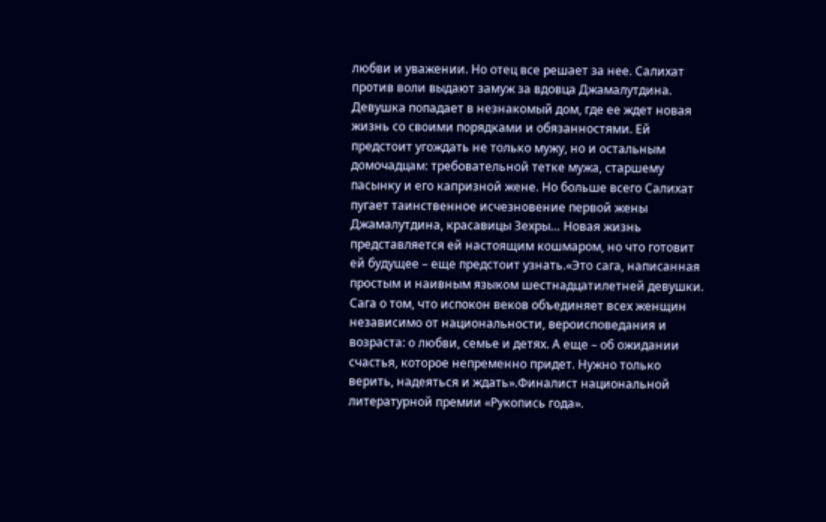любви и уважении. Но отец все решает за нее. Салихат против воли выдают замуж за вдовца Джамалутдина. Девушка попадает в незнакомый дом, где ее ждет новая жизнь со своими порядками и обязанностями. Ей предстоит угождать не только мужу, но и остальным домочадцам: требовательной тетке мужа, старшему пасынку и его капризной жене. Но больше всего Салихат пугает таинственное исчезновение первой жены Джамалутдина, красавицы Зехры… Новая жизнь представляется ей настоящим кошмаром, но что готовит ей будущее – еще предстоит узнать.«Это сага, написанная простым и наивным языком шестнадцатилетней девушки. Сага о том, что испокон веков объединяет всех женщин независимо от национальности, вероисповедания и возраста: о любви, семье и детях. А еще – об ожидании счастья, которое непременно придет. Нужно только верить, надеяться и ждать».Финалист национальной литературной премии «Рукопись года».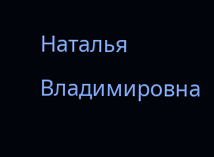Наталья Владимировна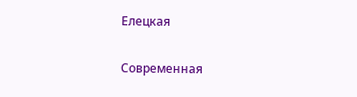Елецкая

Современная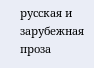русская и зарубежная проза